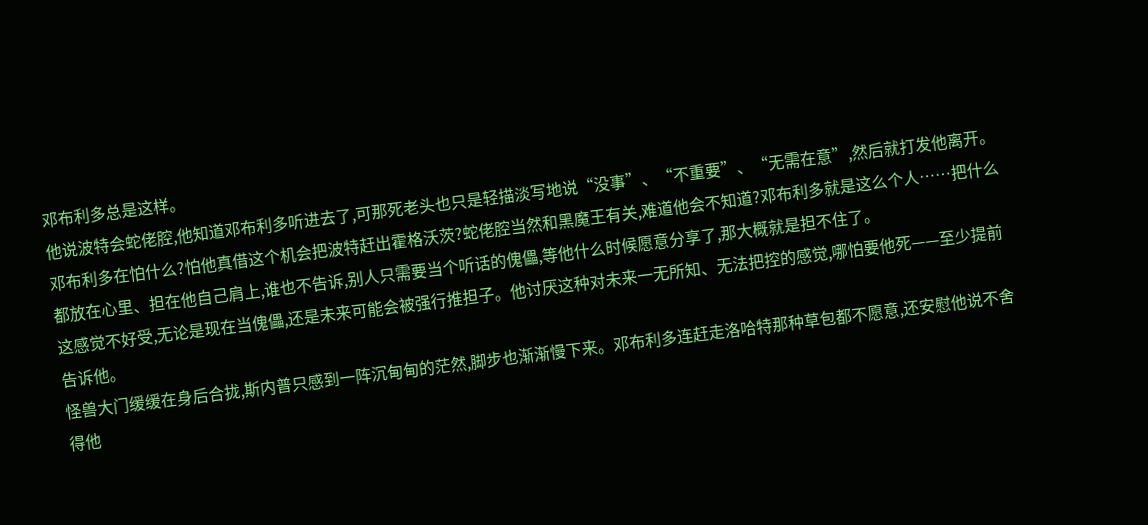邓布利多总是这样。
他说波特会蛇佬腔,他知道邓布利多听进去了,可那死老头也只是轻描淡写地说“没事”、“不重要”、“无需在意”,然后就打发他离开。
邓布利多在怕什么?怕他真借这个机会把波特赶出霍格沃茨?蛇佬腔当然和黑魔王有关,难道他会不知道?邓布利多就是这么个人……把什么都放在心里、担在他自己肩上,谁也不告诉,别人只需要当个听话的傀儡,等他什么时候愿意分享了,那大概就是担不住了。
这感觉不好受,无论是现在当傀儡,还是未来可能会被强行推担子。他讨厌这种对未来一无所知、无法把控的感觉,哪怕要他死——至少提前告诉他。
怪兽大门缓缓在身后合拢,斯内普只感到一阵沉甸甸的茫然,脚步也渐渐慢下来。邓布利多连赶走洛哈特那种草包都不愿意,还安慰他说不舍得他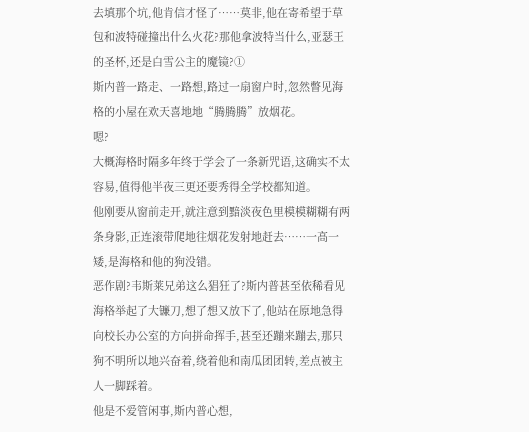去填那个坑,他肯信才怪了……莫非,他在寄希望于草包和波特碰撞出什么火花?那他拿波特当什么,亚瑟王的圣杯,还是白雪公主的魔镜?①
斯内普一路走、一路想,路过一扇窗户时,忽然瞥见海格的小屋在欢天喜地地“腾腾腾”放烟花。
嗯?
大概海格时隔多年终于学会了一条新咒语,这确实不太容易,值得他半夜三更还要秀得全学校都知道。
他刚要从窗前走开,就注意到黯淡夜色里模模糊糊有两条身影,正连滚带爬地往烟花发射地赶去……一高一矮,是海格和他的狗没错。
恶作剧?韦斯莱兄弟这么猖狂了?斯内普甚至依稀看见海格举起了大镰刀,想了想又放下了,他站在原地急得向校长办公室的方向拼命挥手,甚至还蹦来蹦去,那只狗不明所以地兴奋着,绕着他和南瓜团团转,差点被主人一脚踩着。
他是不爱管闲事,斯内普心想,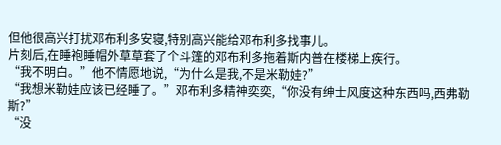但他很高兴打扰邓布利多安寝,特别高兴能给邓布利多找事儿。
片刻后,在睡袍睡帽外草草套了个斗篷的邓布利多拖着斯内普在楼梯上疾行。
“我不明白。”他不情愿地说,“为什么是我,不是米勒娃?”
“我想米勒娃应该已经睡了。”邓布利多精神奕奕,“你没有绅士风度这种东西吗,西弗勒斯?”
“没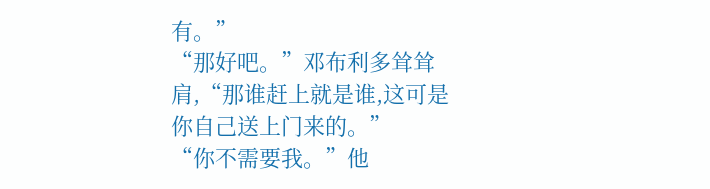有。”
“那好吧。”邓布利多耸耸肩,“那谁赶上就是谁,这可是你自己送上门来的。”
“你不需要我。”他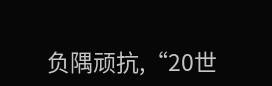负隅顽抗,“20世